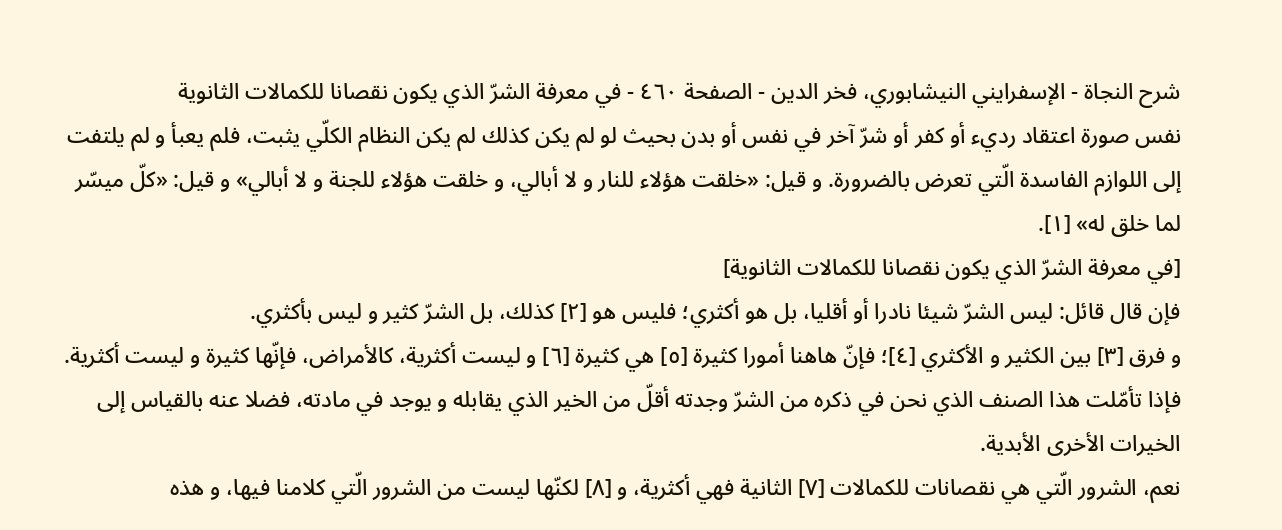شرح النجاة - الإسفرايني النيشابوري، فخر الدين - الصفحة ٤٦٠ - في معرفة الشرّ الذي يكون نقصانا للكمالات الثانوية
نفس صورة اعتقاد رديء أو كفر أو شرّ آخر في نفس أو بدن بحيث لو لم يكن كذلك لم يكن النظام الكلّي يثبت، فلم يعبأ و لم يلتفت إلى اللوازم الفاسدة الّتي تعرض بالضرورة. و قيل: «خلقت هؤلاء للنار و لا أبالي، و خلقت هؤلاء للجنة و لا أبالي» و قيل: «كلّ ميسّر لما خلق له» [١].
[في معرفة الشرّ الذي يكون نقصانا للكمالات الثانوية]
فإن قال قائل: ليس الشرّ شيئا نادرا أو أقليا، بل هو أكثري؛ فليس هو [٢] كذلك، بل الشرّ كثير و ليس بأكثري.
و فرق [٣] بين الكثير و الأكثري [٤]؛ فإنّ هاهنا أمورا كثيرة [٥] هي كثيرة [٦] و ليست أكثرية، كالأمراض، فإنّها كثيرة و ليست أكثرية.
فإذا تأمّلت هذا الصنف الذي نحن في ذكره من الشرّ وجدته أقلّ من الخير الذي يقابله و يوجد في مادته، فضلا عنه بالقياس إلى الخيرات الأخرى الأبدية.
نعم، الشرور الّتي هي نقصانات للكمالات [٧] الثانية فهي أكثرية، و [٨] لكنّها ليست من الشرور الّتي كلامنا فيها، و هذه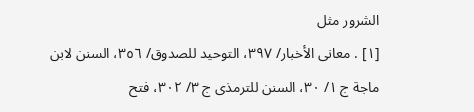الشرور مثل
[١] . معانى الأخبار/ ٣٩٧، التوحيد للصدوق/ ٣٥٦، السنن لابن ماجة ج ١/ ٣٠، السنن للترمذى ج ٣/ ٣٠٢، فتح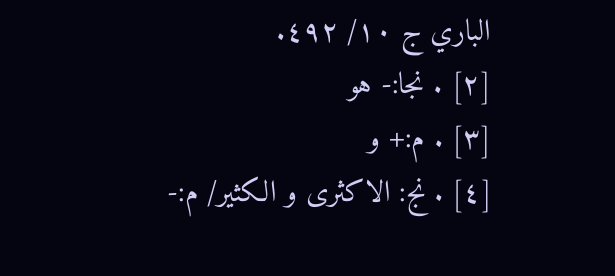الباري ج ١٠/ ٤٩٢.
[٢] . نجا:- هو
[٣] . م:+ و
[٤] . نج: الاكثرى و الكثير/ م:-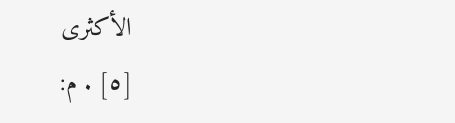الأكثرى
[٥] . م: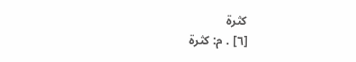كثرة
[٦] . م: كثرة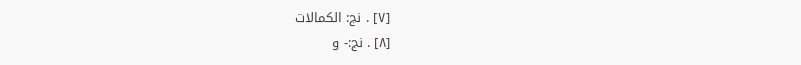[٧] . نج: الكمالات
[٨] . نج:- و